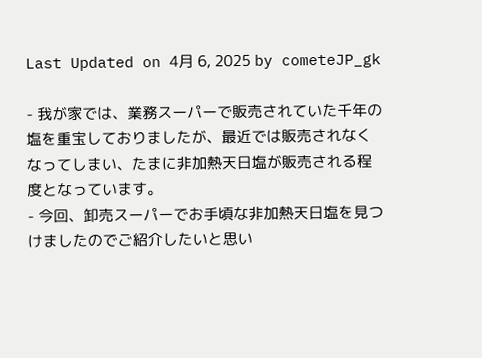Last Updated on 4月 6, 2025 by cometeJP_gk

- 我が家では、業務スーパーで販売されていた千年の塩を重宝しておりましたが、最近では販売されなくなってしまい、たまに非加熱天日塩が販売される程度となっています。
- 今回、卸売スーパーでお手頃な非加熱天日塩を見つけましたのでご紹介したいと思い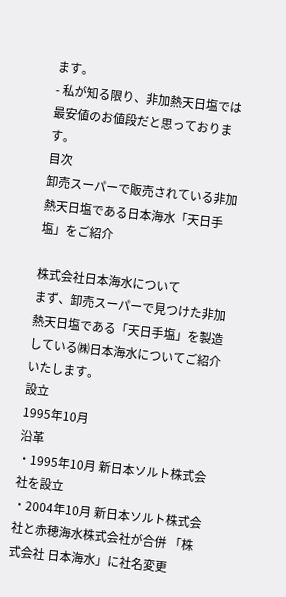ます。
- 私が知る限り、非加熱天日塩では最安値のお値段だと思っております。
目次
卸売スーパーで販売されている非加熱天日塩である日本海水「天日手塩」をご紹介

株式会社日本海水について
まず、卸売スーパーで見つけた非加熱天日塩である「天日手塩」を製造している㈱日本海水についてご紹介いたします。
設立
1995年10月
沿革
・1995年10月 新日本ソルト株式会社を設立
・2004年10月 新日本ソルト株式会社と赤穂海水株式会社が合併 「株式会社 日本海水」に社名変更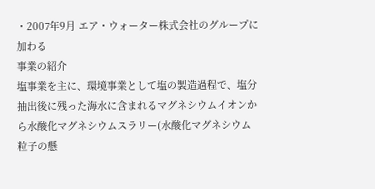・2007年9月 エア・ウォーター株式会社のグループに加わる
事業の紹介
塩事業を主に、環境事業として塩の製造過程で、塩分抽出後に残った海水に含まれるマグネシウムイオンから水酸化マグネシウムスラリー(水酸化マグネシウム粒子の懸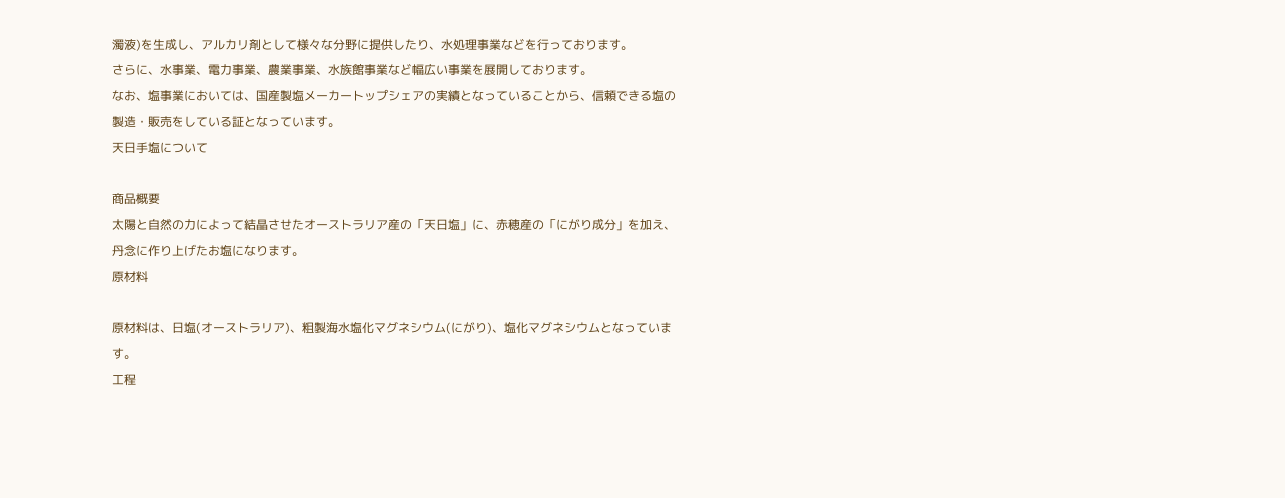濁液)を生成し、アルカリ剤として様々な分野に提供したり、水処理事業などを行っております。
さらに、水事業、電力事業、農業事業、水族館事業など幅広い事業を展開しております。
なお、塩事業においては、国産製塩メーカートップシェアの実績となっていることから、信頼できる塩の製造・販売をしている証となっています。
天日手塩について

商品概要
太陽と自然の力によって結晶させたオーストラリア産の「天日塩」に、赤穂産の「にがり成分」を加え、丹念に作り上げたお塩になります。
原材料

原材料は、日塩(オーストラリア)、粗製海水塩化マグネシウム(にがり)、塩化マグネシウムとなっています。
工程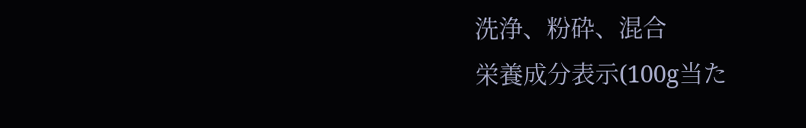洗浄、粉砕、混合
栄養成分表示(100g当た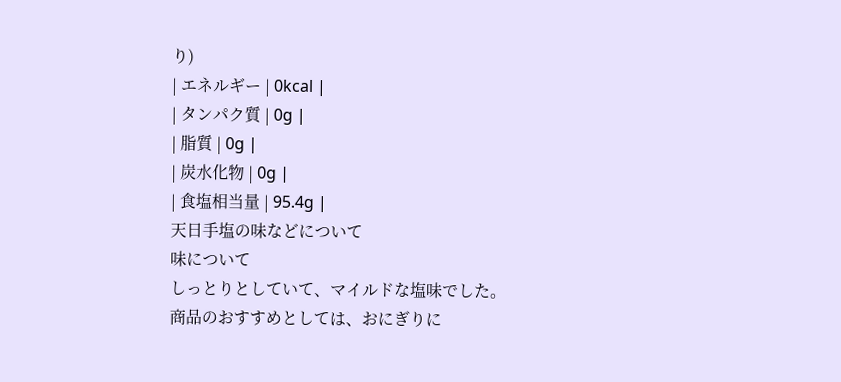り)
| エネルギー | 0kcal |
| タンパク質 | 0g |
| 脂質 | 0g |
| 炭水化物 | 0g |
| 食塩相当量 | 95.4g |
天日手塩の味などについて
味について
しっとりとしていて、マイルドな塩味でした。
商品のおすすめとしては、おにぎりに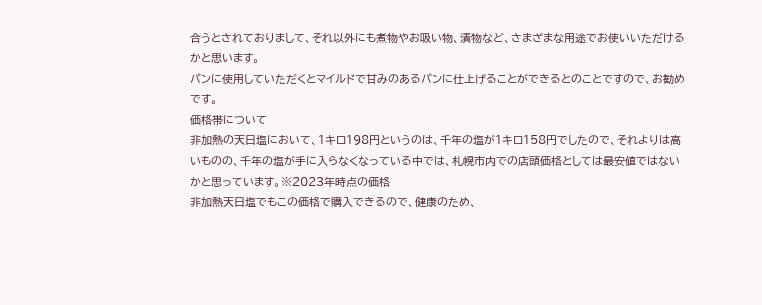合うとされておりまして、それ以外にも煮物やお吸い物、漬物など、さまざまな用途でお使いいただけるかと思います。
パンに使用していただくとマイルドで甘みのあるパンに仕上げることができるとのことですので、お勧めです。
価格帯について
非加熱の天日塩において、1キロ198円というのは、千年の塩が1キロ158円でしたので、それよりは高いものの、千年の塩が手に入らなくなっている中では、札幌市内での店頭価格としては最安値ではないかと思っています。※2023年時点の価格
非加熱天日塩でもこの価格で購入できるので、健康のため、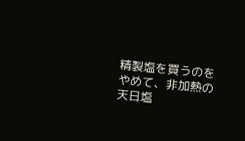精製塩を買うのをやめて、非加熱の天日塩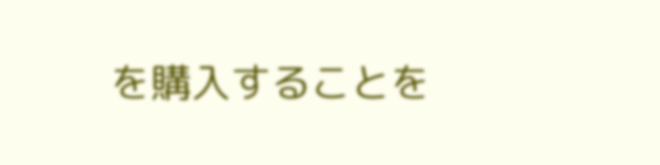を購入することを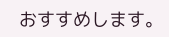おすすめします。